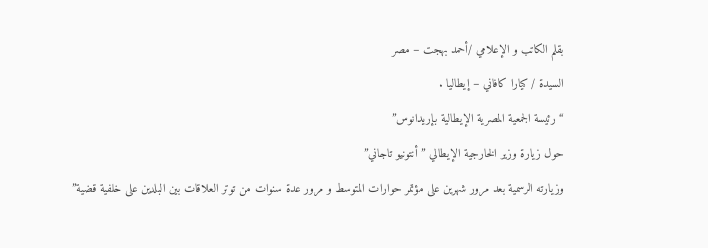بقلم الكاتب و الإعلامي /أحمد بهجت – مصر
السيدة / كيارا كافاني – إيطاليا .
“رئيسة الجمعية المصرية الإيطالية بإريدانوس”
حول زيارة وزير الخارجية الإيطالي ” أنتونيو تاجاني”
وزيارته الرسمية بعد مرور شهرين على مؤتمر حوارات المتوسط و مرور عدة سنوات من توتر العلاقات بين البلدين على خلفية قضية”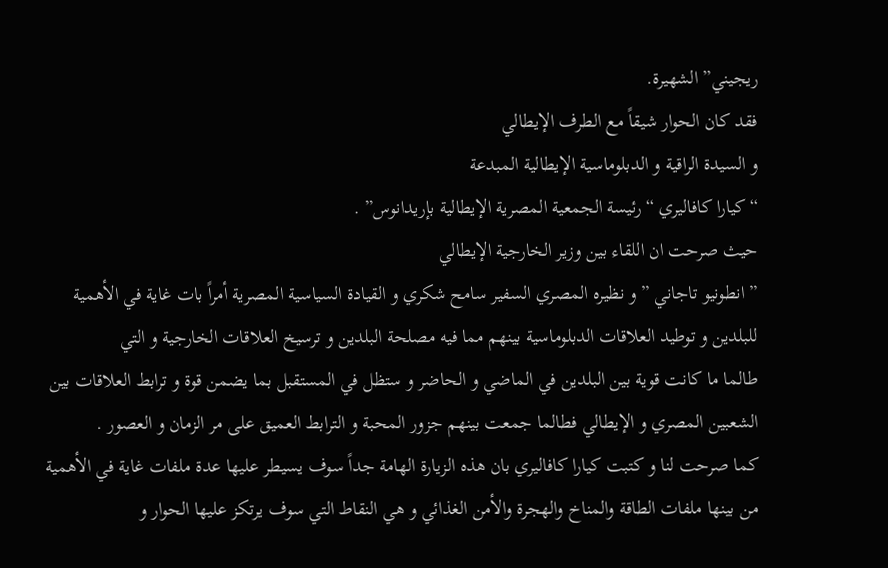ريجيني” الشهيرة.
فقد كان الحوار شيقاً مع الطرف الإيطالي
و السيدة الراقية و الدبلوماسية الإيطالية المبدعة
“كيارا كافاليري “رئيسة الجمعية المصرية الإيطالية بإريدانوس” .
حيث صرحت ان اللقاء بين وزير الخارجية الإيطالي
” انطونيو تاجاني ” و نظيره المصري السفير سامح شكري و القيادة السياسية المصرية أمراً بات غاية في الأهمية للبلدين و توطيد العلاقات الدبلوماسية بينهم مما فيه مصلحة البلدين و ترسيخ العلاقات الخارجية و التي
طالما ما كانت قوية بين البلدين في الماضي و الحاضر و ستظل في المستقبل بما يضمن قوة و ترابط العلاقات بين الشعبين المصري و الإيطالي فطالما جمعت بينهم جزور المحبة و الترابط العميق على مر الزمان و العصور .
كما صرحت لنا و كتبت كيارا كافاليري بان هذه الزيارة الهامة جداً سوف يسيطر عليها عدة ملفات غاية في الأهمية من بينها ملفات الطاقة والمناخ والهجرة والأمن الغذائي و هي النقاط التي سوف يرتكز عليها الحوار و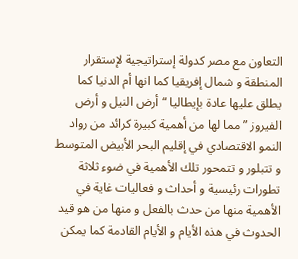التعاون مع مصر كدولة إستراتيجية لإستقرار المنطقة و شمال إفريقيا كما انها أم الدنيا كما يطلق عليها عادة بإيطاليا “أرض النيل و أرض الفيروز ” مما لها من أهمية كبيرة كرائد من رواد النمو الاقتصادي في إقليم البحر الأبيض المتوسط و تتبلور و تتمحور تلك الأهمية في ضوء ثلاثة تطورات رئيسية و أحداث و فعاليات غاية في الأهمية منها من حدث بالفعل و منها من هو قيد الحدوث في هذه الأيام و الأيام القادمة كما يمكن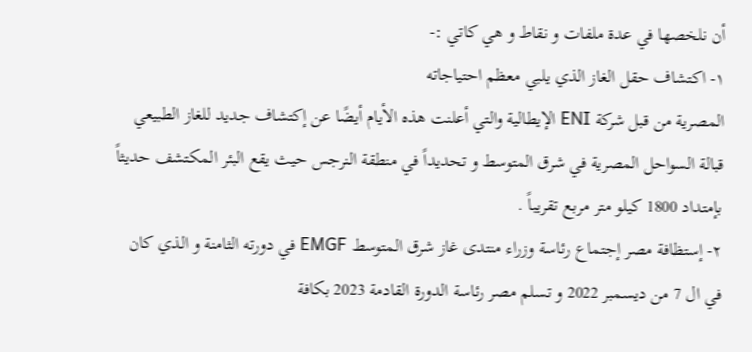أن نلخصها في عدة ملفات و نقاط و هي كاتي :-
١- اكتشاف حقل الغاز الذي يلبي معظم احتياجاته
المصرية من قبل شركة ENI الإيطالية والتي أعلنت هذه الأيام أيضًا عن إكتشاف جديد للغاز الطبيعي قبالة السواحل المصرية في شرق المتوسط و تحديداً في منطقة النرجس حيث يقع البئر المكتشف حديثاً بإمتداد 1800 كيلو متر مربع تقريباً .
٢- إستظافة مصر إجتماع رئاسة وزراء منتدى غاز شرق المتوسط EMGF في دورته الثامنة و الذي كان في ال 7 من ديسمبر 2022 و تسلم مصر رئاسة الدورة القادمة 2023 بكافة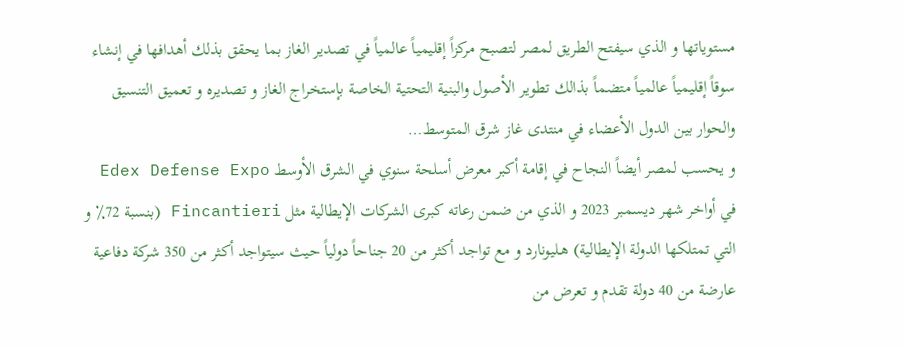مستوياتها و الذي سيفتح الطريق لمصر لتصبح مركزاً إقليمياً عالمياً في تصدير الغاز بما يحقق بذلك أهدافها في إنشاء سوقاً إقليمياً عالمياً متضماً بذالك تطوير الأصول والبنية التحتية الخاصة بإستخراج الغاز و تصديره و تعميق التنسيق والحوار بين الدول الأعضاء في منتدى غاز شرق المتوسط…
و يحسب لمصر أيضاً النجاح في إقامة أكبر معرض أسلحة سنوي في الشرق الأوسط Edex Defense Expo في أواخر شهر ديسمبر 2023 و الذي من ضمن رعاته كبرى الشركات الإيطالية مثل Fincantieri (بنسبة 72٪ و التي تمتلكها الدولة الإيطالية) هـليونارد و مع تواجد أكثر من 20 جناحاً دولياً حيث سيتواجد أكثر من 350 شركة دفاعية عارضة من 40 دولة تقدم و تعرض من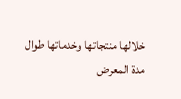خلالها منتجاتها وخدماتها طوال مدة المعرض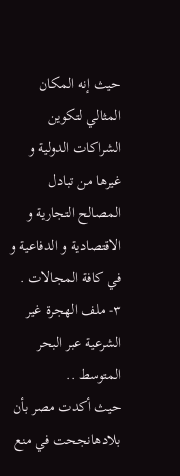حيث إنه المكان المثالي لتكوين الشراكات الدولية و غيرها من تبادل المصالح التجارية و الاقتصادية و الدفاعية و في كافة المجالات .
٣- ملف الهجرة غير الشرعية عبر البحر المتوسط ..
حيث أكدت مصر بأن بلادهانجحت في منع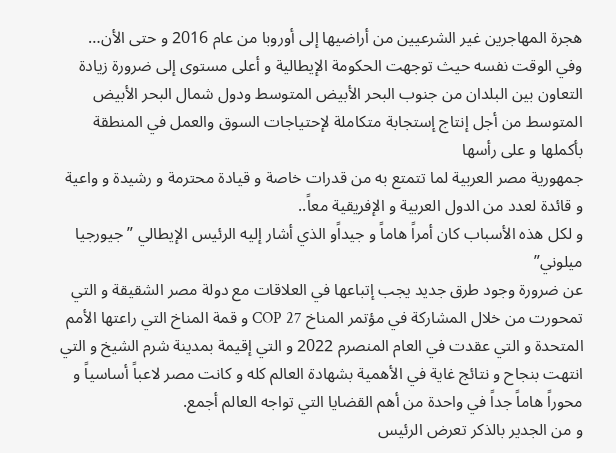هجرة المهاجرين غير الشرعيين من أراضيها إلى أوروبا من عام 2016 و حتى الأن…
وفي الوقت نفسه حيث توجهت الحكومة الإيطالية و أعلى مستوى إلى ضرورة زيادة التعاون بين البلدان من جنوب البحر الأبيض المتوسط ودول شمال البحر الأبيض المتوسط من أجل إنتاج إستجابة متكاملة لإحتياجات السوق والعمل في المنطقة بأكملها و على رأسها
جمهورية مصر العربية لما تتمتع به من قدرات خاصة و قيادة محترمة و رشيدة و واعية و قائدة لعدد من الدول العربية و الإفريقية معاً..
و لكل هذه الأسباب كان أمراً هاماً و جيداًو الذي أشار إليه الرئيس الإيطالي ” جيورجيا ميلوني”
عن ضرورة وجود طرق جديد يجب إتباعها في العلاقات مع دولة مصر الشقيقة و التي تمحورت من خلال المشاركة في مؤتمر المناخ COP 27 و قمة المناخ التي راعتها الأمم المتحدة و التي عقدت في العام المنصرم 2022 و التي إقيمة بمدينة شرم الشيخ و التي انتهت بنجاح و نتائج غاية في الأهمية بشهادة العالم كله و كانت مصر لاعباً أساسياً و محوراً هاماً جداً في واحدة من أهم القضايا التي تواجه العالم أجمع.
و من الجدير بالذكر تعرض الرئيس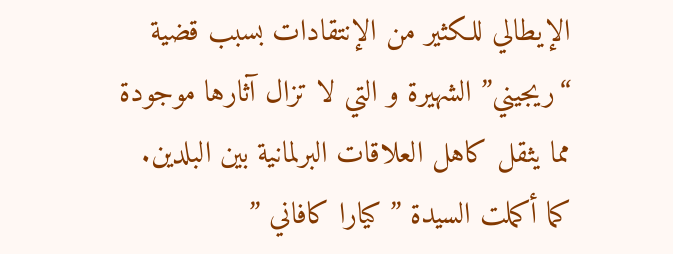الإيطالي للكثير من الإنتقادات بسبب قضية “ريجيني” الشهيرة و التي لا تزال آثارها موجودة مما يثقل كاهل العلاقات البرلمانية بين البلدين.
كما أكملت السيدة ” كيارا كافاني ”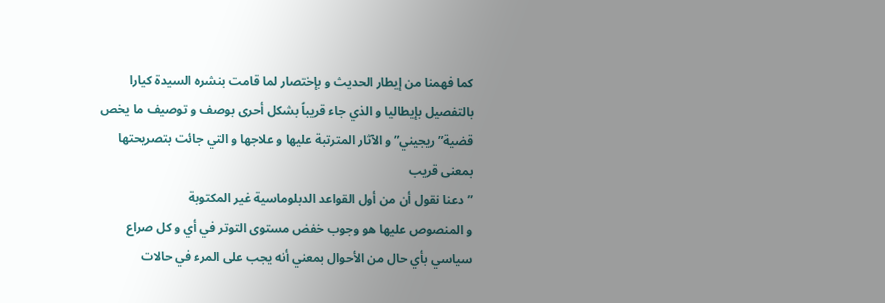كما فهمنا من إيطار الحديث و بإختصار لما قامت بنشره السيدة كيارا بالتفصيل بإيطاليا و الذي جاء قريباً بشكل أحرى بوصف و توصيف ما يخص قضية” ريجيني” و الآثار المترتبة عليها و علاجها و التي جائت بتصريحتها بمعنى قريب
” دعنا نقول أن من أول القواعد الدبلوماسية غير المكتوبة
و المنصوص عليها هو وجوب خفض مستوى التوتر في أي و كل صراع سياسي بأي حال من الأحوال بمعني أنه يجب على المرء في حالات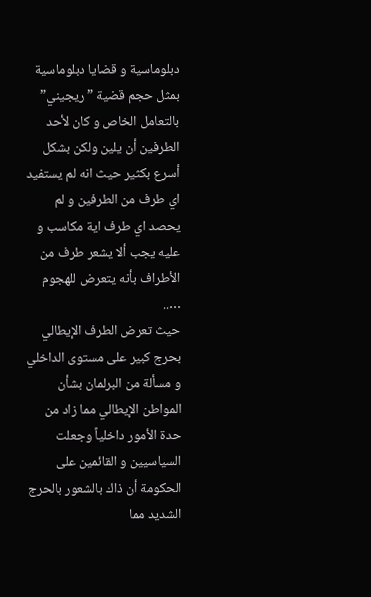دبلوماسية و قضايا دبلوماسية بمثل حجم قضية ” ريجيني” بالتعامل الخاص و كان لأحد الطرفين أن يلين ولكن بشكل أسرع بكثير حيث انه لم يستفيد اي طرف من الطرفين و لم يحصد اي طرف اية مكاسب و عليه يجب ألا يشعر طرف من الأطراف بأنه يتعرض للهجوم …..
حيث تعرض الطرف الإيطالي بحرج كبير على مستوى الداخلي و مسألة من البرلمان بشأن المواطن الإيطالي مما زاد من حدة الأمور داخلياً وجعلت السياسيين و القائمين على الحكومة أن ذاك بالشعور بالحرج الشديد مما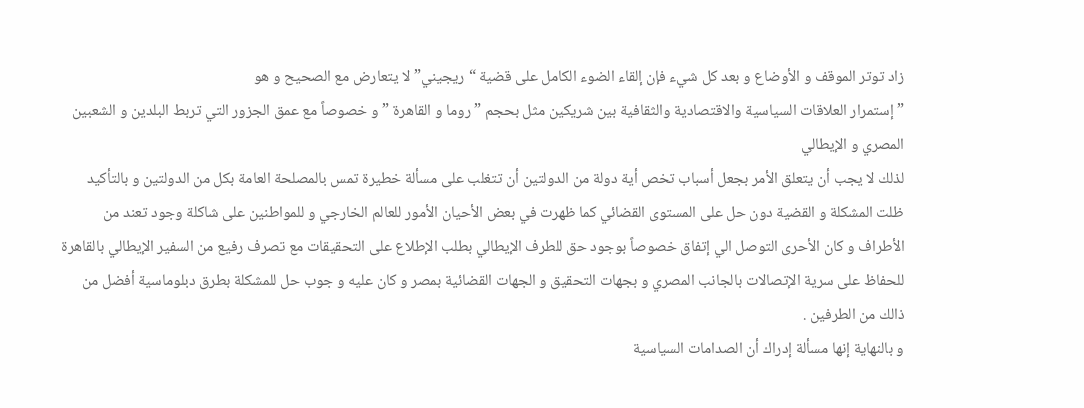زاد توتر الموقف و الأوضاع و بعد كل شيء فإن إلقاء الضوء الكامل على قضية “ريجيني” لا يتعارض مع الصحيح و هو
” إستمرار العلاقات السياسية والاقتصادية والثقافية بين شريكين مثل بحجم ” روما و القاهرة ” و خصوصاً مع عمق الجزور التي تربط البلدين و الشعبين المصري و الإيطالي
لذلك لا يجب أن يتعلق الأمر بجعل أسباب تخص أية دولة من الدولتين أن تتغلب على مسألة خطيرة تمس بالمصلحة العامة بكل من الدولتين و بالتأكيد
ظلت المشكلة و القضية دون حل على المستوى القضائي كما ظهرت في بعض الأحيان الأمور للعالم الخارجي و للمواطنين على شاكلة وجود تعند من الأطراف و كان الأحرى التوصل الي إتفاق خصوصاً بوجود حق للطرف الإيطالي بطلب الإطلاع على التحقيقات مع تصرف رفيع من السفير الإيطالي بالقاهرة للحفاظ على سرية الإتصالات بالجانب المصري و بجهات التحقيق و الجهات القضائية بمصر و كان عليه و جوب حل للمشكلة بطرق دبلوماسية أفضل من ذالك من الطرفين .
و بالنهاية إنها مسألة إدراك أن الصدامات السياسية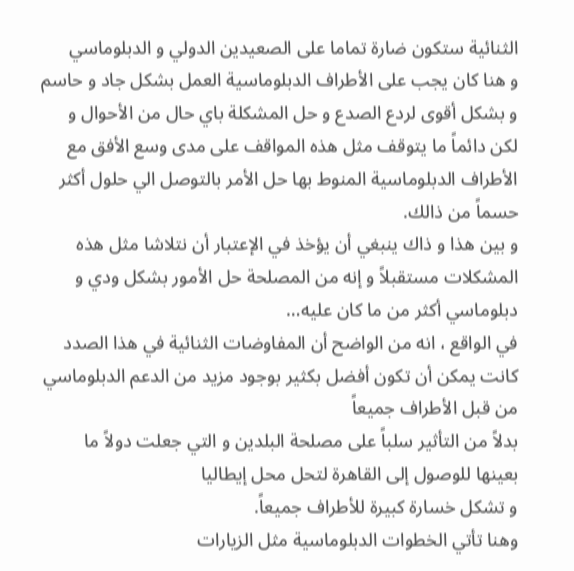الثنائية ستكون ضارة تماما على الصعيدين الدولي و الدبلوماسي
و هنا كان يجب على الأطراف الدبلوماسية العمل بشكل جاد و حاسم و بشكل أقوى لردع الصدع و حل المشكلة باي حال من الأحوال و لكن دائماً ما يتوقف مثل هذه المواقف على مدى وسع الأفق مع الأطراف الدبلوماسية المنوط بها حل الأمر بالتوصل الي حلول أكثر حسماً من ذالك.
و بين هذا و ذاك ينبغي أن يؤخذ في الإعتبار أن نتلاشا مثل هذه المشكلات مستقبلاً و إنه من المصلحة حل الأمور بشكل ودي و دبلوماسي أكثر من ما كان عليه…
في الواقع ، انه من الواضح أن المفاوضات الثنائية في هذا الصدد كانت يمكن أن تكون أفضل بكثير بوجود مزيد من الدعم الدبلوماسي من قبل الأطراف جميعاً
بدلاً من التأثير سلباً على مصلحة البلدين و التي جعلت دولاً ما بعينها للوصول إلى القاهرة لتحل محل إيطاليا
و تشكل خسارة كبيرة للأطراف جميعاً.
وهنا تأتي الخطوات الدبلوماسية مثل الزيارات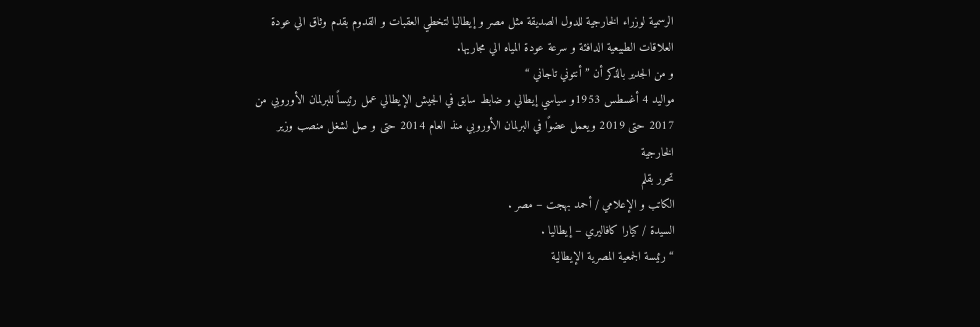الرسمية لوزراء الخارجية للدول الصديقة مثل مصر و إيطاليا لتخطي العقبات و القدوم بقدم وثاق الي عودة العلاقات الطبيعية الدافئة و سرعة عودة المياه الي مجاريها.
و من الجدير بالذكر أن ” أنتوني تاجاني “
مواليد 4 أغسطس 1953و سياسي إيطالي و ضابط سابق في الجيش الإيطالي عمل رئيساً للبرلمان الأوروبي من 2017 حتى 2019 ويعمل عضوًا في البرلمان الأوروبي منذ العام 2014 حتى و صل لشغل منصب وزير الخارجية
تحرر بقلم
الكاتب و الإعلامي / أحمد بهجت – مصر .
السيدة / كيارا كافاليري – إيطاليا .
“رئيسة الجمعية المصرية الإيطالية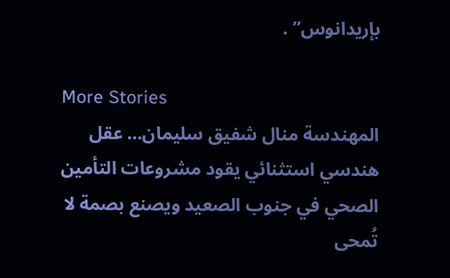بإريدانوس” .

More Stories
المهندسة منال شفيق سليمان… عقل هندسي استثنائي يقود مشروعات التأمين الصحي في جنوب الصعيد ويصنع بصمة لا تُمحى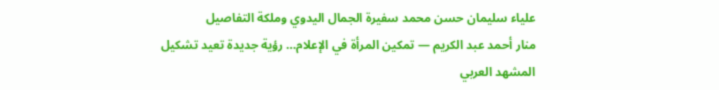علياء سليمان حسن محمد سفيرة الجمال اليدوي وملكة التفاصيل
منار أحمد عبد الكريم — تمكين المرأة في الإعلام… رؤية جديدة تعيد تشكيل المشهد العربي